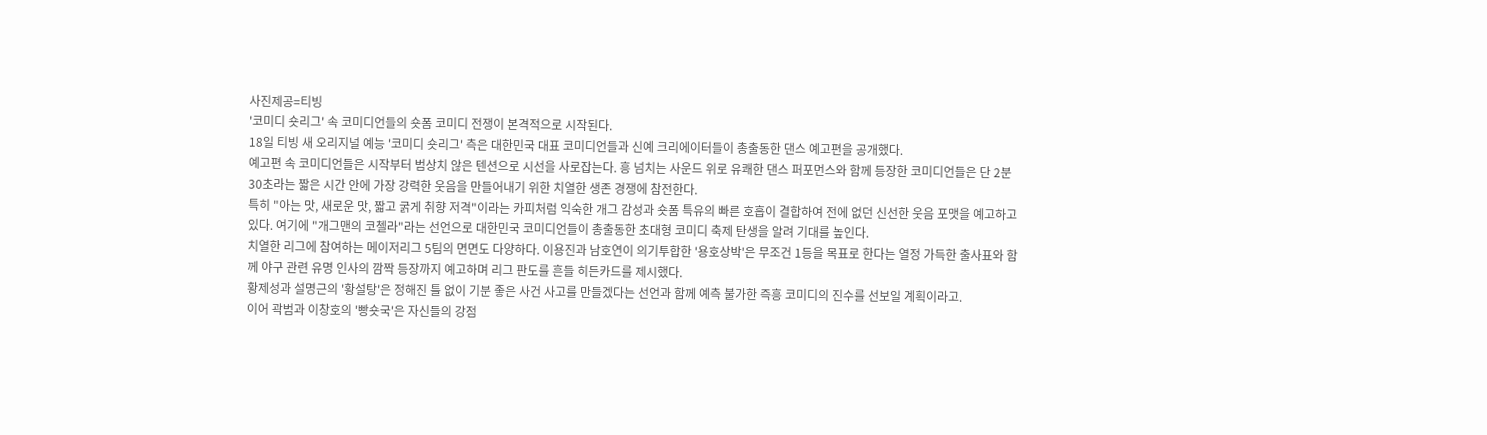사진제공=티빙
'코미디 숏리그' 속 코미디언들의 숏폼 코미디 전쟁이 본격적으로 시작된다.
18일 티빙 새 오리지널 예능 '코미디 숏리그' 측은 대한민국 대표 코미디언들과 신예 크리에이터들이 총출동한 댄스 예고편을 공개했다.
예고편 속 코미디언들은 시작부터 범상치 않은 텐션으로 시선을 사로잡는다. 흥 넘치는 사운드 위로 유쾌한 댄스 퍼포먼스와 함께 등장한 코미디언들은 단 2분 30초라는 짧은 시간 안에 가장 강력한 웃음을 만들어내기 위한 치열한 생존 경쟁에 참전한다.
특히 "아는 맛, 새로운 맛, 짧고 굵게 취향 저격"이라는 카피처럼 익숙한 개그 감성과 숏폼 특유의 빠른 호흡이 결합하여 전에 없던 신선한 웃음 포맷을 예고하고 있다. 여기에 "개그맨의 코첼라"라는 선언으로 대한민국 코미디언들이 총출동한 초대형 코미디 축제 탄생을 알려 기대를 높인다.
치열한 리그에 참여하는 메이저리그 5팀의 면면도 다양하다. 이용진과 남호연이 의기투합한 '용호상박'은 무조건 1등을 목표로 한다는 열정 가득한 출사표와 함께 야구 관련 유명 인사의 깜짝 등장까지 예고하며 리그 판도를 흔들 히든카드를 제시했다.
황제성과 설명근의 '황설탕'은 정해진 틀 없이 기분 좋은 사건 사고를 만들겠다는 선언과 함께 예측 불가한 즉흥 코미디의 진수를 선보일 계획이라고.
이어 곽범과 이창호의 '빵숏국'은 자신들의 강점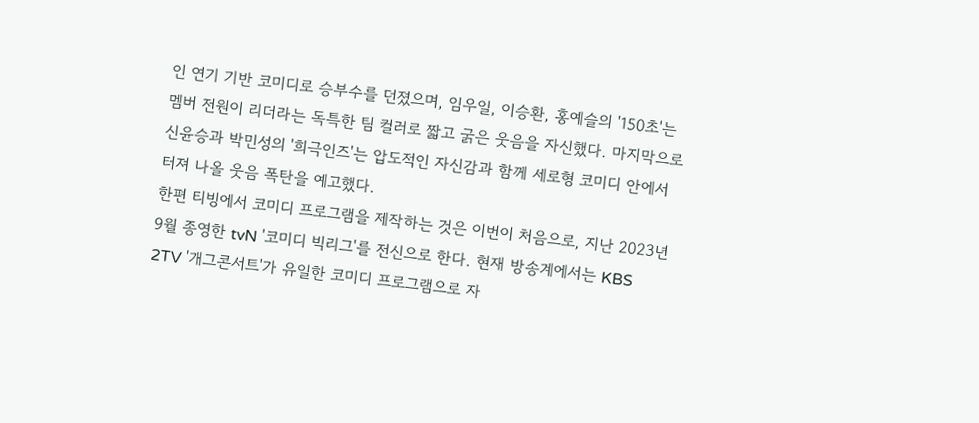인 연기 기반 코미디로 승부수를 던졌으며, 임우일, 이승환, 홍예슬의 '150초'는 멤버 전원이 리더라는 독특한 팀 컬러로 짧고 굵은 웃음을 자신했다. 마지막으로 신윤승과 박민성의 '희극인즈'는 압도적인 자신감과 함께 세로형 코미디 안에서 터져 나올 웃음 폭탄을 예고했다.
한편 티빙에서 코미디 프로그램을 제작하는 것은 이번이 처음으로, 지난 2023년 9월 종영한 tvN '코미디 빅리그'를 전신으로 한다. 현재 방송계에서는 KBS 2TV '개그콘서트'가 유일한 코미디 프로그램으로 자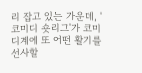리 잡고 있는 가운데, '코미디 숏리그'가 코미디계에 또 어떤 활기를 선사할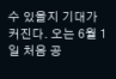수 있을지 기대가 커진다. 오는 6월 1일 처음 공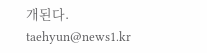개된다.
taehyun@news1.kr